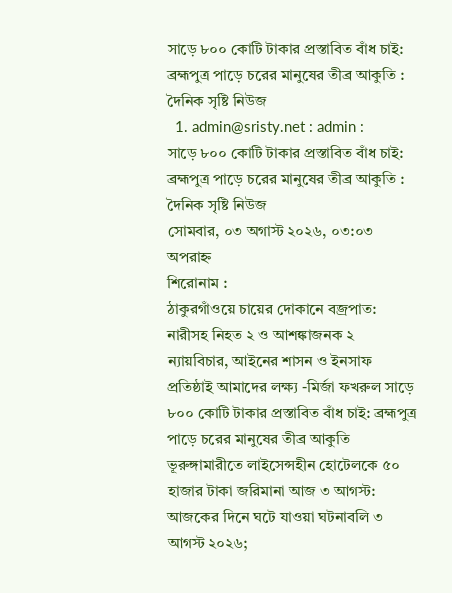সাড়ে ৮০০ কোটি টাকার প্রস্তাবিত বাঁধ চাই: ব্রহ্মপুত্র পাড়ে চরের মানুষের তীব্র আকুতি : দৈনিক সৃষ্টি নিউজ
  1. admin@sristy.net : admin :
সাড়ে ৮০০ কোটি টাকার প্রস্তাবিত বাঁধ চাই: ব্রহ্মপুত্র পাড়ে চরের মানুষের তীব্র আকুতি : দৈনিক সৃষ্টি নিউজ
সোমবার, ০৩ অগাস্ট ২০২৬, ০৩:০৩ অপরাহ্ন
শিরোনাম :
ঠাকুরগাঁওয়ে চায়ের দোকানে বজ্রপাত: নারীসহ নিহত ২ ও আশঙ্কাজনক ২ ন্যায়বিচার, আইনের শাসন ও ইনসাফ প্রতিষ্ঠাই আমাদের লক্ষ্য -মির্জা ফখরুল সাড়ে ৮০০ কোটি টাকার প্রস্তাবিত বাঁধ চাই: ব্রহ্মপুত্র পাড়ে চরের মানুষের তীব্র আকুতি ভূরুঙ্গামারীতে লাইসেন্সহীন হোটেলকে ৫০ হাজার টাকা জরিমানা আজ ৩ আগস্ট: আজকের দিনে ঘটে যাওয়া ঘটনাবলি ৩ আগস্ট ২০২৬;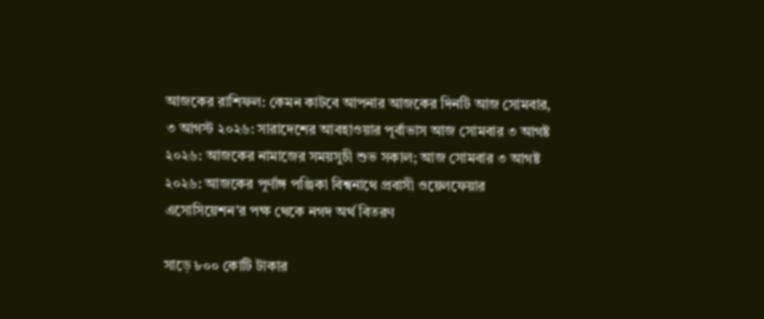আজকের রাশিফল: কেমন কাটবে আপনার আজকের দিনটি আজ সোমবার, ৩ আগস্ট ২০২৬: সারাদেশের আবহাওয়ার পূর্বাভাস আজ সোমবার ৩ আগষ্ট ২০২৬: আজকের নামাজের সময়সুচী শুভ সকাল; আজ সোমবার ৩ আগষ্ট ২০২৬: আজকের পূর্ণাঙ্গ পঞ্জিকা বিশ্বনাথে প্রবাসী ওয়েলফেয়ার এসোসিয়েশন’র পক্ষ থেকে নগদ অর্থ বিতরণ

সাড়ে ৮০০ কোটি টাকার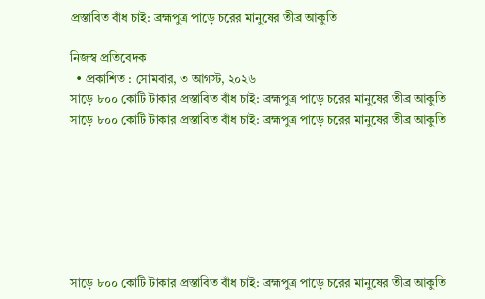প্রস্তাবিত বাঁধ চাই: ব্রহ্মপুত্র পাড়ে চরের মানুষের তীব্র আকুতি

নিজস্ব প্রতিবেদক
  • প্রকাশিত : সোমবার, ৩ আগস্ট, ২০২৬
সাড়ে ৮০০ কোটি টাকার প্রস্তাবিত বাঁধ চাই: ব্রহ্মপুত্র পাড়ে চরের মানুষের তীব্র আকুতি
সাড়ে ৮০০ কোটি টাকার প্রস্তাবিত বাঁধ চাই: ব্রহ্মপুত্র পাড়ে চরের মানুষের তীব্র আকুতি







সাড়ে ৮০০ কোটি টাকার প্রস্তাবিত বাঁধ চাই: ব্রহ্মপুত্র পাড়ে চরের মানুষের তীব্র আকুতি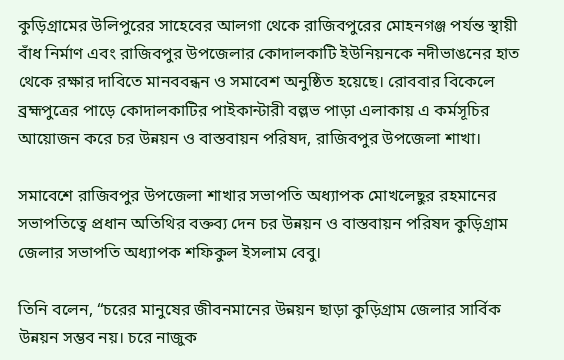কুড়িগ্রামের উলিপুরের সাহেবের আলগা থেকে রাজিবপুরের মোহনগঞ্জ পর্যন্ত স্থায়ী বাঁধ নির্মাণ এবং রাজিবপুর উপজেলার কোদালকাটি ইউনিয়নকে নদীভাঙনের হাত থেকে রক্ষার দাবিতে মানববন্ধন ও সমাবেশ অনুষ্ঠিত হয়েছে। রোববার বিকেলে ব্রহ্মপুত্রের পাড়ে কোদালকাটির পাইকান্টারী বল্লভ পাড়া এলাকায় এ কর্মসূচির আয়োজন করে চর উন্নয়ন ও বাস্তবায়ন পরিষদ, রাজিবপুর উপজেলা শাখা।

সমাবেশে রাজিবপুর উপজেলা শাখার সভাপতি অধ্যাপক মোখলেছুর রহমানের সভাপতিত্বে প্রধান অতিথির বক্তব্য দেন চর উন্নয়ন ও বাস্তবায়ন পরিষদ কুড়িগ্রাম জেলার সভাপতি অধ্যাপক শফিকুল ইসলাম বেবু।

তিনি বলেন, “চরের মানুষের জীবনমানের উন্নয়ন ছাড়া কুড়িগ্রাম জেলার সার্বিক উন্নয়ন সম্ভব নয়। চরে নাজুক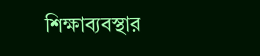শিক্ষাব্যবস্থার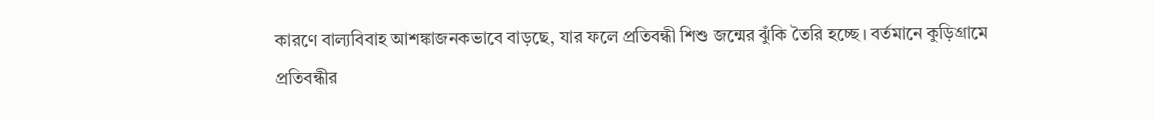কারণে বাল্যবিবাহ আশঙ্কাজনকভাবে বাড়ছে, যার ফলে প্রতিবন্ধী শিশু জন্মের ঝুঁকি তৈরি হচ্ছে। বর্তমানে কুড়িগ্রামে প্রতিবন্ধীর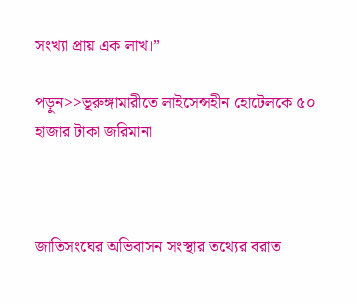সংখ্যা প্রায় এক লাখ।”

পড়ুন>>ভূরুঙ্গামারীতে লাইসেন্সহীন হোটেলকে ৫০ হাজার টাকা জরিমানা



জাতিসংঘের অভিবাসন সংস্থার তথ্যের বরাত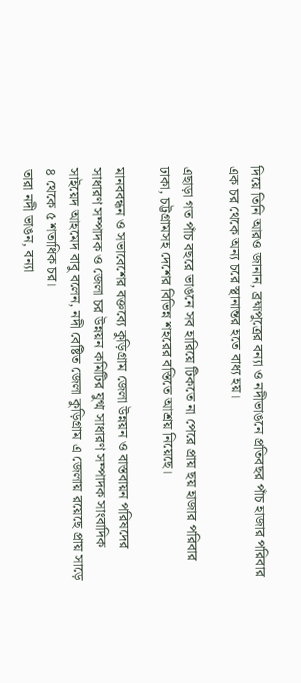দিয়ে তিনি আরও জানান, ব্রহ্মপুত্রের বন্যা ও নদীভাঙনে প্রতিবছর পাঁচ হাজার পরিবার এক চর থেকে অন্য চরে স্থানান্তর হতে বাধ্য হয়।

এছাড়া গত পাঁচ বছরে ভাঙনে সব হারিয়ে টিকতে না পেরে প্রায় ছয় হাজার পরিবার ঢাকা, চট্টগ্রামসহ দেশের বিভিন্ন শহরের বস্তিতে আশ্রয় নিয়েছে।

মানববন্ধন ও সভাবেশের বক্তব্যে কুড়িগ্রাম জেলা উন্নয়ন ও বাস্তবায়ন পরিষদের সাধারণ সম্পাদক ও জেলা চর উন্নয়ন কমিটির যুগ্ম সাধারণ সম্পাদক সাংবাদিক সাইয়েদ আহমেদ বাবু বলেন, নদী বেষ্টিত জেলা কুড়িগ্রাম এ জেলায় রয়েছে প্রায় সাড়ে ৪ থেকে ৫ শতাধিক চর।
তারা নদী ভাঙন, বন্যা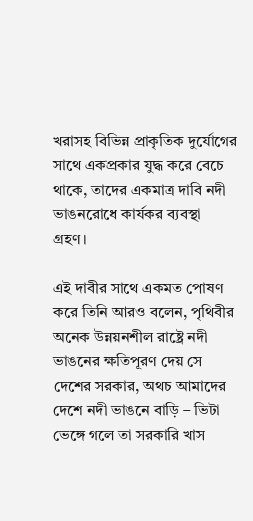খরাসহ বিভিন্ন প্রাকৃতিক দুর্যোগের সাথে একপ্রকার যুদ্ধ করে বেচে থাকে, তাদের একমাত্র দাবি নদী ভাঙনরোধে কার্যকর ব্যবস্থা গ্রহণ।

এই দাবীর সাথে একমত পোষণ করে তিনি আরও বলেন, পৃথিবীর অনেক উন্নয়নশীল রাষ্ট্রে নদী ভাঙনের ক্ষতিপূরণ দেয় সে দেশের সরকার, অথচ আমাদের দেশে নদী ভাঙনে বাড়ি – ভিটা ভেঙ্গে গলে তা সরকারি খাস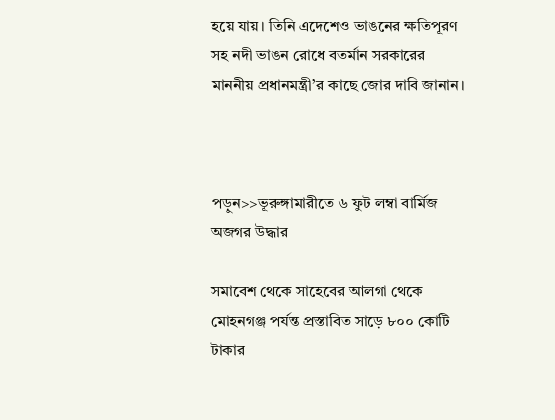হয়ে যায়। তিনি এদেশেও ভাঙনের ক্ষতিপূরণ সহ নদী ভাঙন রোধে বতর্মান সরকারের মাননীয় প্রধানমন্ত্রী’র কাছে জোর দাবি জানান।



পড়ুন>>ভূরুঙ্গামারীতে ৬ ফুট লম্বা বার্মিজ অজগর উদ্ধার

সমাবেশ থেকে সাহেবের আলগা থেকে মোহনগঞ্জ পর্যন্ত প্রস্তাবিত সাড়ে ৮০০ কোটি টাকার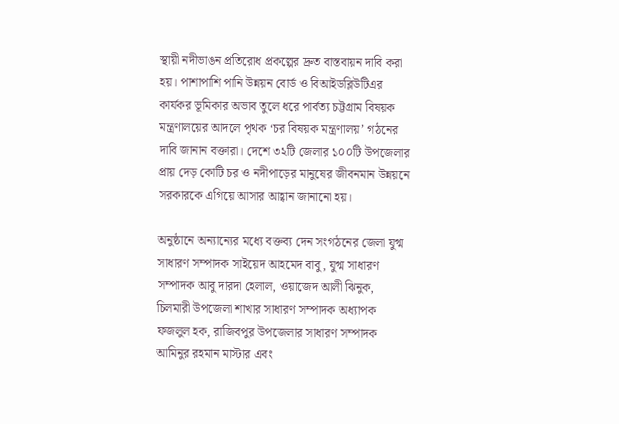স্থায়ী নদীভাঙন প্রতিরোধ প্রকল্পের দ্রুত বাস্তবায়ন দাবি করা হয়। পাশাপাশি পানি উন্নয়ন বোর্ড ও বিআইডব্লিউটিএর কার্যকর ভূমিকার অভাব তুলে ধরে পার্বত্য চট্টগ্রাম বিষয়ক মন্ত্রণালয়ের আদলে পৃথক ‘চর বিষয়ক মন্ত্রণালয়’ গঠনের দাবি জানান বক্তারা। দেশে ৩২টি জেলার ১০০টি উপজেলার প্রায় দেড় কোটি চর ও নদীপাড়ের মানুষের জীবনমান উন্নয়নে সরকারকে এগিয়ে আসার আহ্বান জানানো হয়।

অনুষ্ঠানে অন্যান্যের মধ্যে বক্তব্য দেন সংগঠনের জেলা যুগ্ম সাধারণ সম্পাদক সাইয়েদ আহমেদ বাবু, যুগ্ম সাধারণ সম্পাদক আবু দারদা হেলাল, ওয়াজেদ আলী ঝিনুক, চিলমারী উপজেলা শাখার সাধারণ সম্পাদক অধ্যাপক ফজলুল হক, রাজিবপুর উপজেলার সাধারণ সম্পাদক আমিনুর রহমান মাস্টার এবং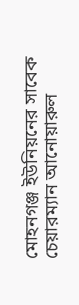মোহনগঞ্জ ইউনিয়নের সাবেক চেয়ারম্যান আনোয়ারুল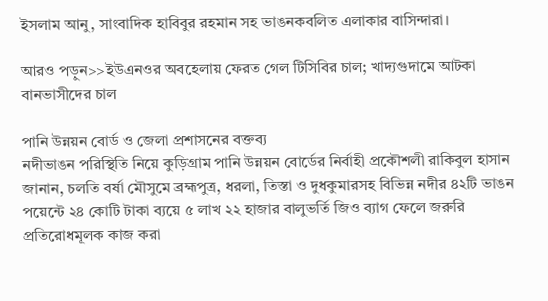ইসলাম আনু, সাংবাদিক হাবিবুর রহমান সহ ভাঙনকবলিত এলাকার বাসিন্দারা।

আরও পড়ুন>>ইউএনওর অবহেলায় ফেরত গেল টিসিবির চাল; খাদ্যগুদামে আটকা বানভাসীদের চাল

পানি উন্নয়ন বোর্ড ও জেলা প্রশাসনের বক্তব্য
নদীভাঙন পরিস্থিতি নিয়ে কুড়িগ্রাম পানি উন্নয়ন বোর্ডের নির্বাহী প্রকৌশলী রাকিবুল হাসান জানান, চলতি বর্ষা মৌসুমে ব্রহ্মপুত্র, ধরলা, তিস্তা ও দুধকুমারসহ বিভিন্ন নদীর ৪২টি ভাঙন পয়েন্টে ২৪ কোটি টাকা ব্যয়ে ৫ লাখ ২২ হাজার বালুভর্তি জিও ব্যাগ ফেলে জরুরি প্রতিরোধমূলক কাজ করা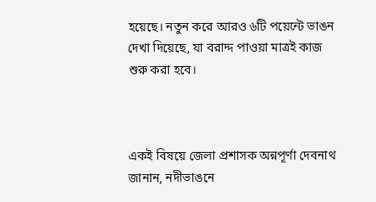হয়েছে। নতুন করে আরও ৬টি পয়েন্টে ভাঙন দেখা দিয়েছে, যা বরাদ্দ পাওয়া মাত্রই কাজ শুরু করা হবে।



একই বিষয়ে জেলা প্রশাসক অন্নপূর্ণা দেবনাথ জানান, নদীভাঙনে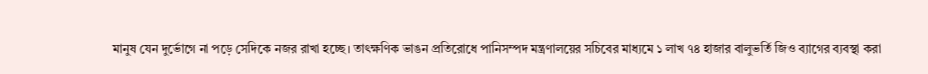মানুষ যেন দুর্ভোগে না পড়ে সেদিকে নজর রাখা হচ্ছে। তাৎক্ষণিক ভাঙন প্রতিরোধে পানিসম্পদ মন্ত্রণালয়ের সচিবের মাধ্যমে ১ লাখ ৭৪ হাজার বালুভর্তি জিও ব্যাগের ব্যবস্থা করা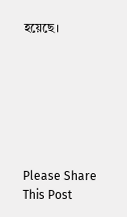হয়েছে।







Please Share This Post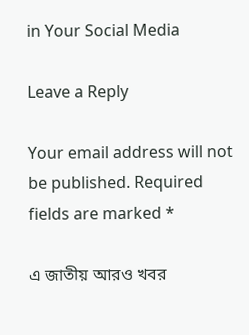in Your Social Media

Leave a Reply

Your email address will not be published. Required fields are marked *

এ জাতীয় আরও খবর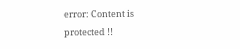error: Content is protected !!